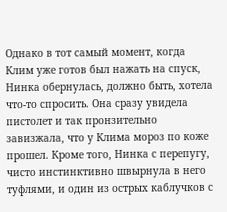Однако в тот самый момент, когда Клим уже готов был нажать на спуск, Нинка обернулась, должно быть, хотела что-то спросить. Она сразу увидела пистолет и так пронзительно завизжала, что у Клима мороз по коже прошел. Кроме того, Нинка с перепугу, чисто инстинктивно швырнула в него туфлями, и один из острых каблучков с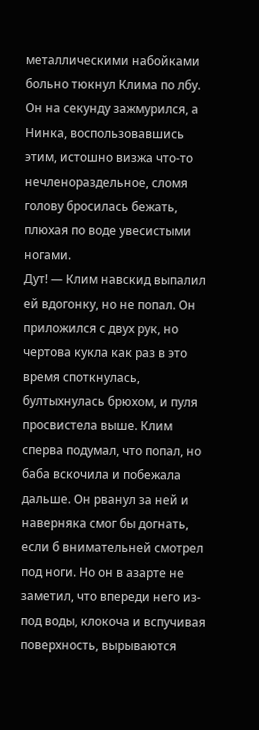металлическими набойками больно тюкнул Клима по лбу. Он на секунду зажмурился, а Нинка, воспользовавшись этим, истошно визжа что-то нечленораздельное, сломя голову бросилась бежать, плюхая по воде увесистыми ногами.
Дут! — Клим навскид выпалил ей вдогонку, но не попал. Он приложился с двух рук, но чертова кукла как раз в это время споткнулась, бултыхнулась брюхом, и пуля просвистела выше. Клим сперва подумал, что попал, но баба вскочила и побежала дальше. Он рванул за ней и наверняка смог бы догнать, если б внимательней смотрел под ноги. Но он в азарте не заметил, что впереди него из-под воды, клокоча и вспучивая поверхность, вырываются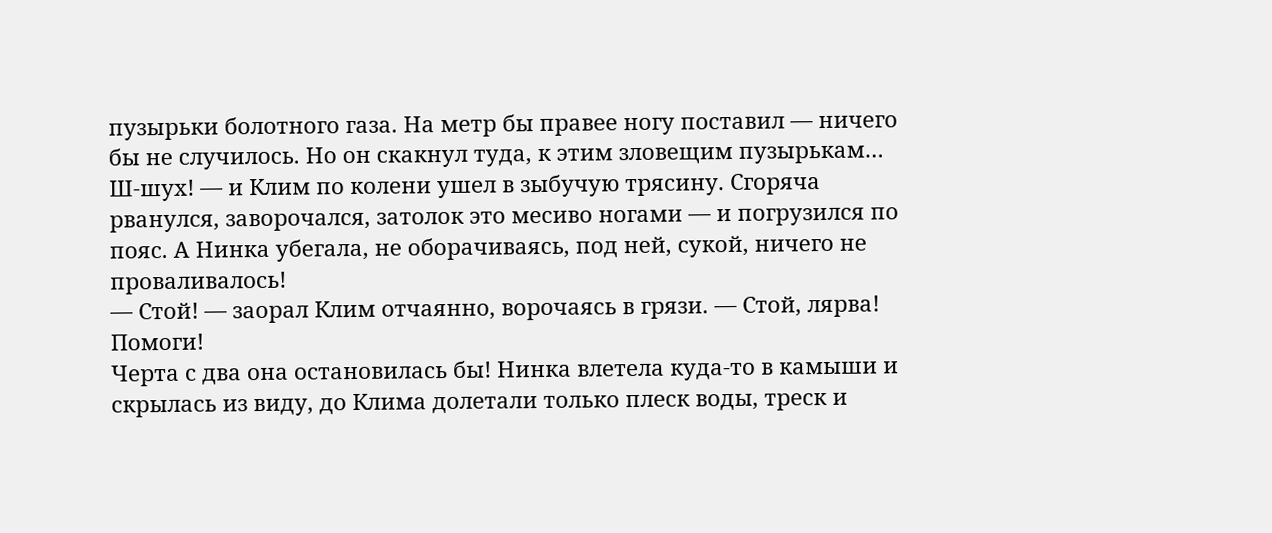пузырьки болотного газа. На метр бы правее ногу поставил — ничего бы не случилось. Но он скакнул туда, к этим зловещим пузырькам…
Ш-шух! — и Клим по колени ушел в зыбучую трясину. Сгоряча рванулся, заворочался, затолок это месиво ногами — и погрузился по пояс. А Нинка убегала, не оборачиваясь, под ней, сукой, ничего не проваливалось!
— Стой! — заорал Клим отчаянно, ворочаясь в грязи. — Стой, лярва! Помоги!
Черта с два она остановилась бы! Нинка влетела куда-то в камыши и скрылась из виду, до Клима долетали только плеск воды, треск и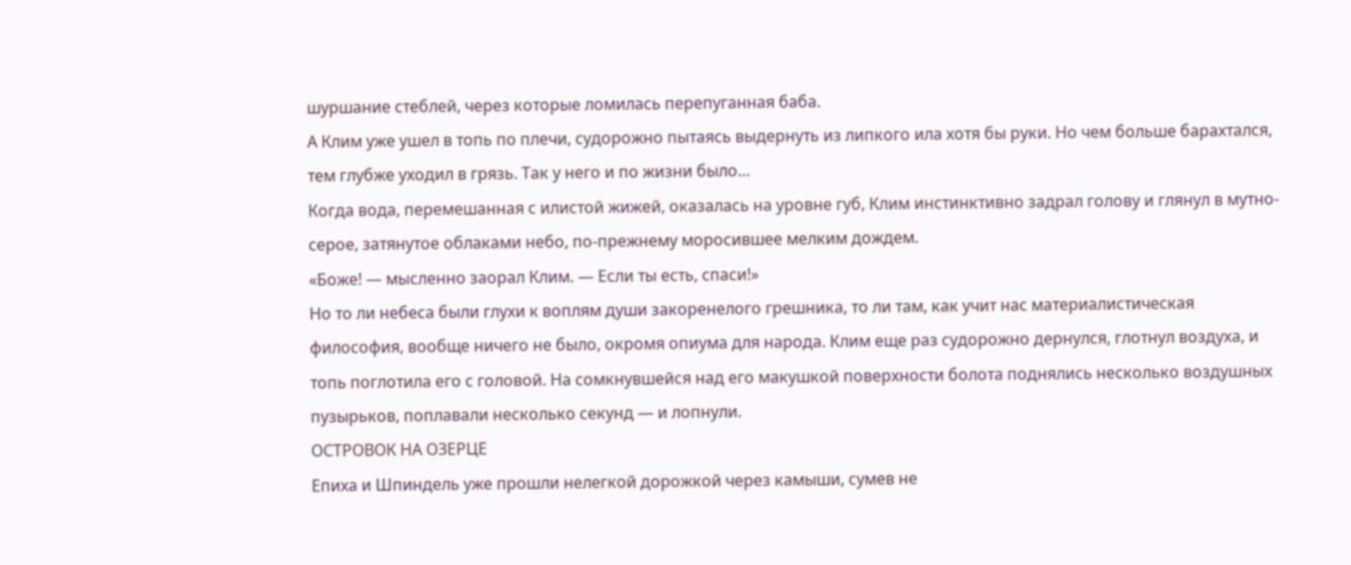шуршание стеблей, через которые ломилась перепуганная баба.
А Клим уже ушел в топь по плечи, судорожно пытаясь выдернуть из липкого ила хотя бы руки. Но чем больше барахтался, тем глубже уходил в грязь. Так у него и по жизни было…
Когда вода, перемешанная с илистой жижей, оказалась на уровне губ, Клим инстинктивно задрал голову и глянул в мутно-серое, затянутое облаками небо, по-прежнему моросившее мелким дождем.
«Боже! — мысленно заорал Клим. — Если ты есть, спаси!»
Но то ли небеса были глухи к воплям души закоренелого грешника, то ли там, как учит нас материалистическая философия, вообще ничего не было, окромя опиума для народа. Клим еще раз судорожно дернулся, глотнул воздуха, и топь поглотила его с головой. На сомкнувшейся над его макушкой поверхности болота поднялись несколько воздушных пузырьков, поплавали несколько секунд — и лопнули.
ОСТРОВОК НА ОЗЕРЦЕ
Епиха и Шпиндель уже прошли нелегкой дорожкой через камыши, сумев не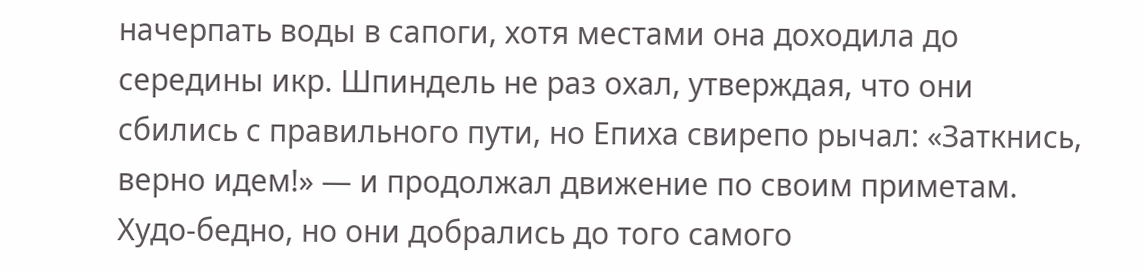начерпать воды в сапоги, хотя местами она доходила до середины икр. Шпиндель не раз охал, утверждая, что они сбились с правильного пути, но Епиха свирепо рычал: «Заткнись, верно идем!» — и продолжал движение по своим приметам. Худо-бедно, но они добрались до того самого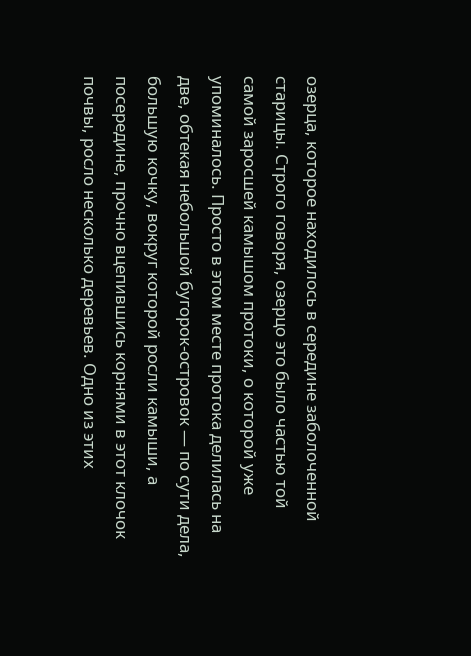озерца, которое находилось в середине заболоченной старицы. Строго говоря, озерцо это было частью той самой заросшей камышом протоки, о которой уже упоминалось. Просто в этом месте протока делилась на две, обтекая небольшой бугорок-островок — по сути дела, большую кочку, вокруг которой росли камыши, а посередине, прочно вцепившись корнями в этот клочок почвы, росло несколько деревьев. Одно из этих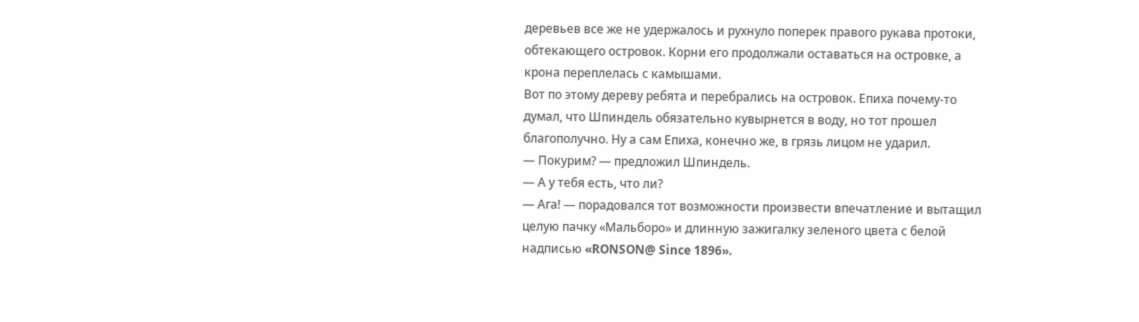деревьев все же не удержалось и рухнуло поперек правого рукава протоки, обтекающего островок. Корни его продолжали оставаться на островке, а крона переплелась с камышами.
Вот по этому дереву ребята и перебрались на островок. Епиха почему-то думал, что Шпиндель обязательно кувырнется в воду, но тот прошел благополучно. Ну а сам Епиха, конечно же, в грязь лицом не ударил.
— Покурим? — предложил Шпиндель.
— А у тебя есть, что ли?
— Ага! — порадовался тот возможности произвести впечатление и вытащил целую пачку «Мальборо» и длинную зажигалку зеленого цвета с белой надписью «RONSON@ Since 1896».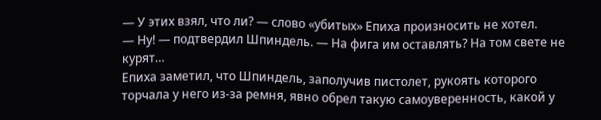— У этих взял, что ли? — слово «убитых» Епиха произносить не хотел.
— Ну! — подтвердил Шпиндель. — На фига им оставлять? На том свете не курят…
Епиха заметил, что Шпиндель, заполучив пистолет, рукоять которого торчала у него из-за ремня, явно обрел такую самоуверенность, какой у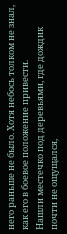него раньше не было. Хотя небось толком не знал, как его в боевое положение привести.
Нашли местечко под деревьями, где дождик почти не ощущался,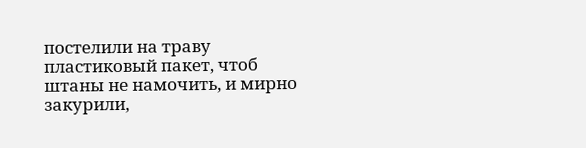постелили на траву пластиковый пакет, чтоб штаны не намочить, и мирно закурили,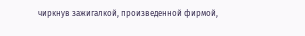чиркнув зажигалкой, произведенной фирмой,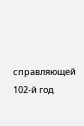справляющей 102-й год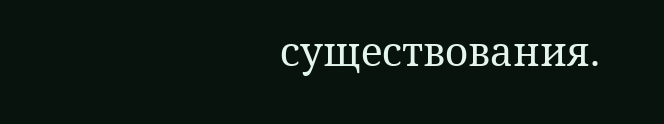существования.